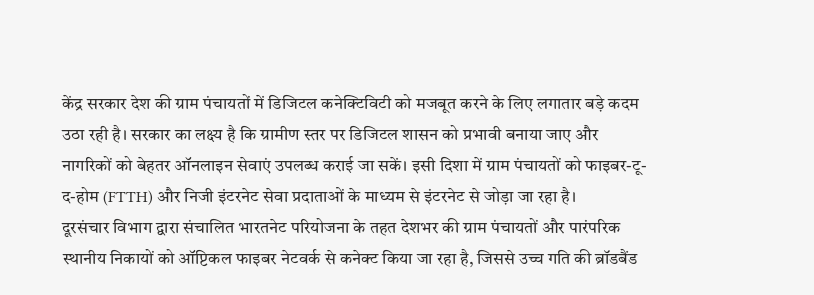केंद्र सरकार देश की ग्राम पंचायतों में डिजिटल कनेक्टिविटी को मजबूत करने के लिए लगातार बड़े कदम उठा रही है। सरकार का लक्ष्य है कि ग्रामीण स्तर पर डिजिटल शासन को प्रभावी बनाया जाए और नागरिकों को बेहतर ऑनलाइन सेवाएं उपलब्ध कराई जा सकें। इसी दिशा में ग्राम पंचायतों को फाइबर-टू-द-होम (FTTH) और निजी इंटरनेट सेवा प्रदाताओं के माध्यम से इंटरनेट से जोड़ा जा रहा है।
दूरसंचार विभाग द्वारा संचालित भारतनेट परियोजना के तहत देशभर की ग्राम पंचायतों और पारंपरिक स्थानीय निकायों को ऑप्टिकल फाइबर नेटवर्क से कनेक्ट किया जा रहा है, जिससे उच्च गति की ब्रॉडबैंड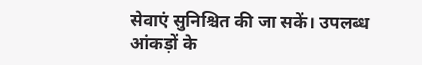सेवाएं सुनिश्चित की जा सकें। उपलब्ध आंकड़ों के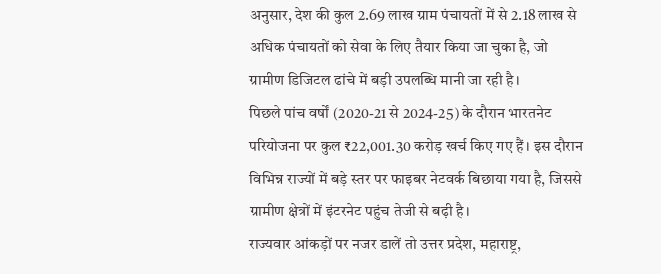अनुसार, देश की कुल 2.69 लाख ग्राम पंचायतों में से 2.18 लाख से अधिक पंचायतों को सेवा के लिए तैयार किया जा चुका है, जो ग्रामीण डिजिटल ढांचे में बड़ी उपलब्धि मानी जा रही है।
पिछले पांच वर्षों (2020-21 से 2024-25) के दौरान भारतनेट परियोजना पर कुल ₹22,001.30 करोड़ खर्च किए गए हैं। इस दौरान विभिन्न राज्यों में बड़े स्तर पर फाइबर नेटवर्क बिछाया गया है, जिससे ग्रामीण क्षेत्रों में इंटरनेट पहुंच तेजी से बढ़ी है।
राज्यवार आंकड़ों पर नजर डालें तो उत्तर प्रदेश, महाराष्ट्र,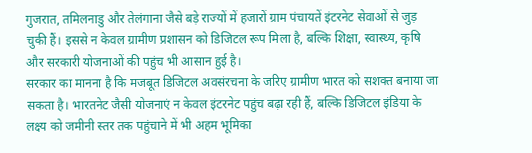गुजरात, तमिलनाडु और तेलंगाना जैसे बड़े राज्यों में हजारों ग्राम पंचायतें इंटरनेट सेवाओं से जुड़ चुकी हैं। इससे न केवल ग्रामीण प्रशासन को डिजिटल रूप मिला है, बल्कि शिक्षा, स्वास्थ्य, कृषि और सरकारी योजनाओं की पहुंच भी आसान हुई है।
सरकार का मानना है कि मजबूत डिजिटल अवसंरचना के जरिए ग्रामीण भारत को सशक्त बनाया जा सकता है। भारतनेट जैसी योजनाएं न केवल इंटरनेट पहुंच बढ़ा रही हैं, बल्कि डिजिटल इंडिया के लक्ष्य को जमीनी स्तर तक पहुंचाने में भी अहम भूमिका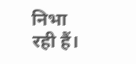निभा रही हैं।